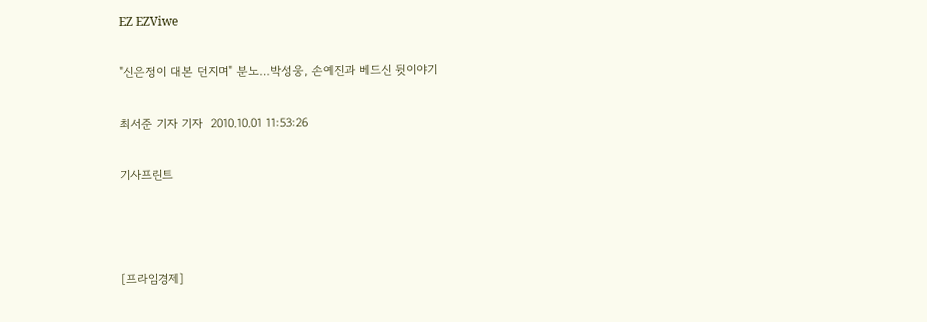EZ EZViwe

"신은정이 대본 던지며" 분노…박성웅, 손예진과 베드신 뒷이야기

최서준 기자 기자  2010.10.01 11:53:26

기사프린트



[프라임경제]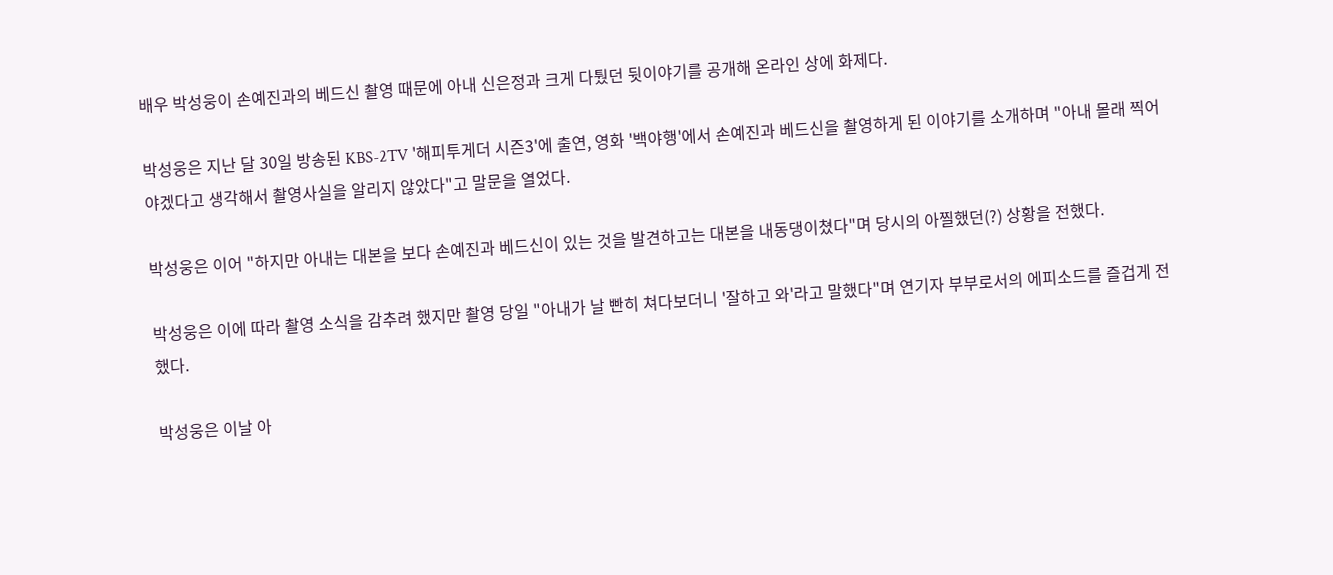배우 박성웅이 손예진과의 베드신 촬영 때문에 아내 신은정과 크게 다퉜던 뒷이야기를 공개해 온라인 상에 화제다.

박성웅은 지난 달 30일 방송된 KBS-2TV '해피투게더 시즌3'에 출연, 영화 '백야행'에서 손예진과 베드신을 촬영하게 된 이야기를 소개하며 "아내 몰래 찍어야겠다고 생각해서 촬영사실을 알리지 않았다"고 말문을 열었다.

박성웅은 이어 "하지만 아내는 대본을 보다 손예진과 베드신이 있는 것을 발견하고는 대본을 내동댕이쳤다"며 당시의 아찔했던(?) 상황을 전했다.

박성웅은 이에 따라 촬영 소식을 감추려 했지만 촬영 당일 "아내가 날 빤히 쳐다보더니 '잘하고 와'라고 말했다"며 연기자 부부로서의 에피소드를 즐겁게 전했다.

박성웅은 이날 아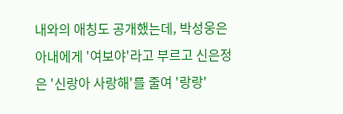내와의 애칭도 공개했는데, 박성웅은 아내에게 '여보야'라고 부르고 신은정은 '신랑아 사랑해'를 줄여 '랑랑'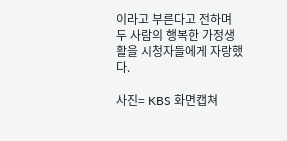이라고 부른다고 전하며 두 사람의 행복한 가정생활을 시청자들에게 자랑했다.

사진= KBS 화면캡쳐